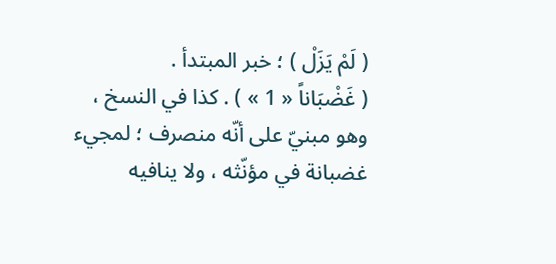( لَمْ يَزَلْ ) ؛ خبر المبتدأ .
( غَضْبَاناً « 1 » ) . كذا في النسخ ، وهو مبنيّ على أنّه منصرف ؛ لمجيء غضبانة في مؤنّثه ، ولا ينافيه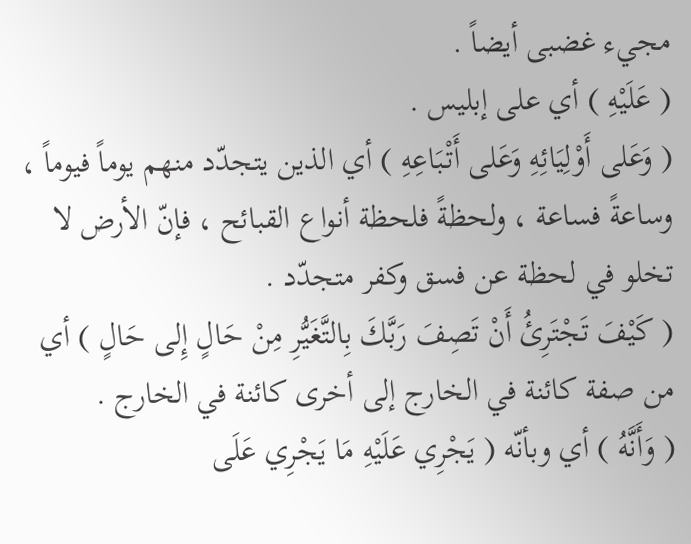مجيء غضبى أيضاً .
( عَلَيْهِ ) أي على إبليس .
( وَعَلى أَوْلِيَائِهِ وَعَلى أَتْبَاعِهِ ) أي الذين يتجدّد منهم يوماً فيوماً ، وساعةً فساعة ، ولحظةً فلحظة أنواع القبائح ، فإنّ الأرض لا تخلو في لحظة عن فسق وكفر متجدّد .
( كَيْفَ تَجْتَرِئُ أَنْ تَصِفَ رَبَّكَ بِالتَّغَيُّرِ مِنْ حَالٍ إِلى حَالٍ ) أي من صفة كائنة في الخارج إلى أخرى كائنة في الخارج .
( وَأَنَّهُ ) أي وبأنّه ( يَجْرِي عَلَيْهِ مَا يَجْرِي عَلَى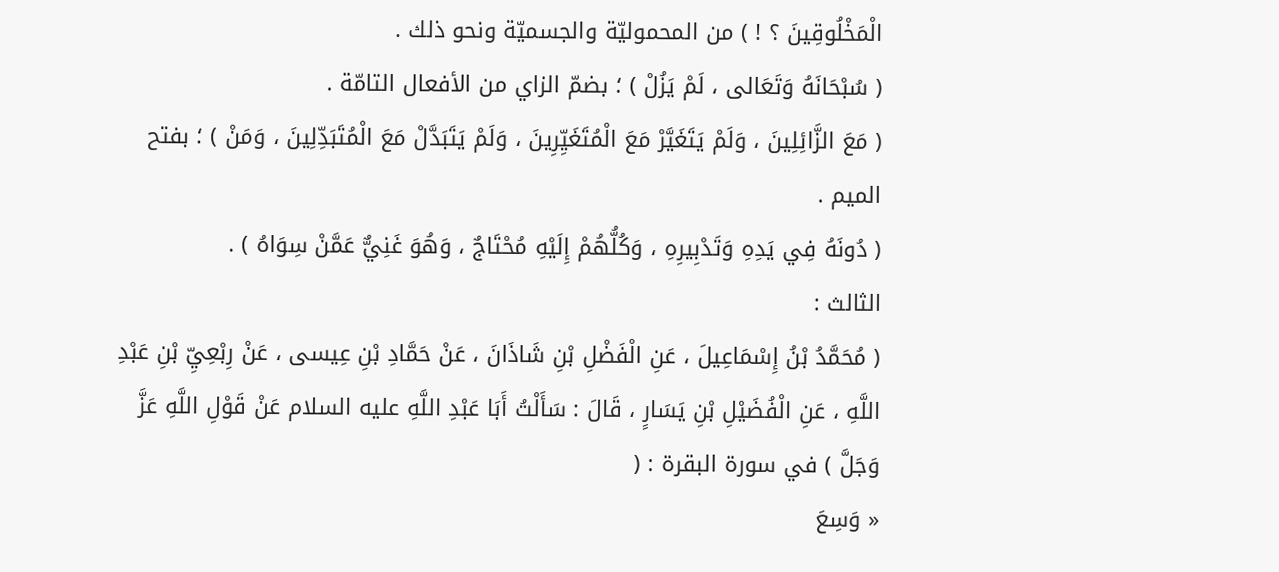الْمَخْلُوقِينَ ؟ ! ) من المحموليّة والجسميّة ونحو ذلك .
( سُبْحَانَهُ وَتَعَالى ، لَمْ يَزُلْ ) ؛ بضمّ الزاي من الأفعال التامّة .
( مَعَ الزَّائِلِينَ ، وَلَمْ يَتَغَيَّرْ مَعَ الْمُتَغَيِّرِينَ ، وَلَمْ يَتَبَدَّلْ مَعَ الْمُتَبَدِّلِينَ ، وَمَنْ ) ؛ بفتح الميم .
( دُونَهُ فِي يَدِهِ وَتَدْبِيرِهِ ، وَكُلُّهُمْ إِلَيْهِ مُحْتَاجٌ ، وَهُوَ غَنِيٌّ عَمَّنْ سِوَاهُ ) .
الثالث :
( مُحَمَّدُ بْنُ إِسْمَاعِيلَ ، عَنِ الْفَضْلِ بْنِ شَاذَانَ ، عَنْ حَمَّادِ بْنِ عِيسى ، عَنْ رِبْعِيِّ بْنِ عَبْدِ اللَّهِ ، عَنِ الْفُضَيْلِ بْنِ يَسَارٍ ، قَالَ : سَأَلْتُ أَبَا عَبْدِ اللَّهِ عليه السلام عَنْ قَوْلِ اللَّهِ عَزَّ وَجَلَّ ) في سورة البقرة : (
« وَسِعَ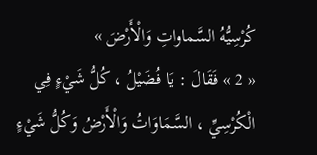كُرْسِيُّهُ السَّماواتِ وَالْأَرْضَ »
« 2 » فَقَالَ : يَا فُضَيْلُ ، كُلُّ شَيْءٍ فِي الْكُرْسِيِّ ، السَّمَاوَاتُ وَالْأَرْضُ وَكُلُّ شَيْءٍ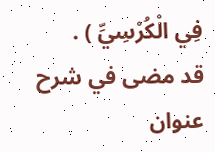فِي الْكُرْسِيِّ ) .
قد مضى في شرح عنوان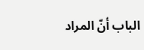الباب أنّ المراد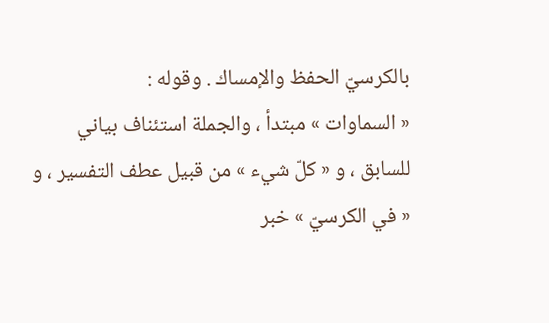بالكرسيّ الحفظ والإمساك . وقوله :
« السماوات » مبتدأ ، والجملة استئناف بياني للسابق ، و « كلّ شيء » من قبيل عطف التفسير ، و « في الكرسيّ » خبر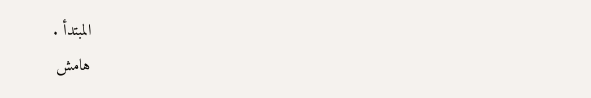المبتدأ .
هامش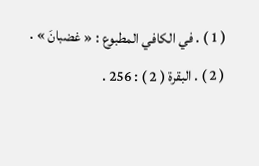( 1 ) . في الكافي المطبوع : « غضبانَ » .
( 2 ) . البقرة ( 2 ) : 256 .